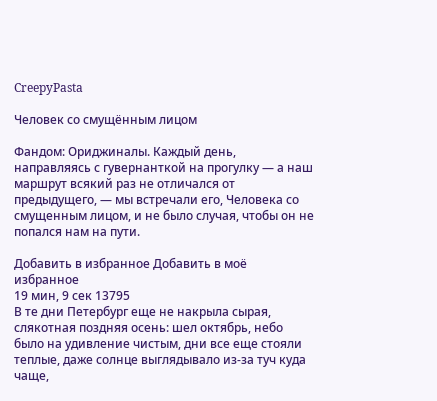CreepyPasta

Человек со смущённым лицом

Фандом: Ориджиналы. Каждый день, направляясь с гувернанткой на прогулку — а наш маршрут всякий раз не отличался от предыдущего, — мы встречали его, Человека со смущенным лицом, и не было случая, чтобы он не попался нам на пути.

Добавить в избранное Добавить в моё избранное
19 мин, 9 сек 13795
В те дни Петербург еще не накрыла сырая, слякотная поздняя осень: шел октябрь, небо было на удивление чистым, дни все еще стояли теплые, даже солнце выглядывало из-за туч куда чаще,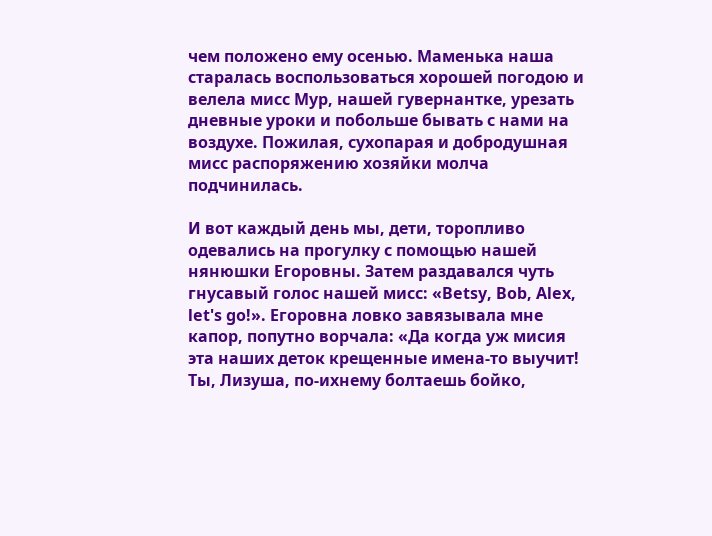чем положено ему осенью. Маменька наша старалась воспользоваться хорошей погодою и велела мисс Мур, нашей гувернантке, урезать дневные уроки и побольше бывать с нами на воздухе. Пожилая, сухопарая и добродушная мисс распоряжению хозяйки молча подчинилась.

И вот каждый день мы, дети, торопливо одевались на прогулку с помощью нашей нянюшки Егоровны. Затем раздавался чуть гнусавый голос нашей мисс: «Betsy, Bob, Alex, let's go!». Егоровна ловко завязывала мне капор, попутно ворчала: «Да когда уж мисия эта наших деток крещенные имена-то выучит! Ты, Лизуша, по-ихнему болтаешь бойко,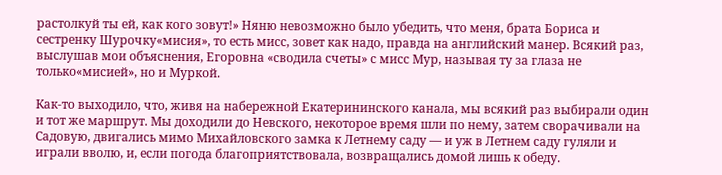растолкуй ты ей, как кого зовут!» Няню невозможно было убедить, что меня, брата Бориса и сестренку Шурочку«мисия», то есть мисс, зовет как надо, правда на английский манер. Всякий раз, выслушав мои объяснения, Егоровна «сводила счеты» с мисс Мур, называя ту за глаза не только«мисией», но и Муркой.

Как-то выходило, что, живя на набережной Екатерининского канала, мы всякий раз выбирали один и тот же маршрут. Мы доходили до Невского, некоторое время шли по нему, затем сворачивали на Садовую, двигались мимо Михайловского замка к Летнему саду — и уж в Летнем саду гуляли и играли вволю, и, если погода благоприятствовала, возвращались домой лишь к обеду.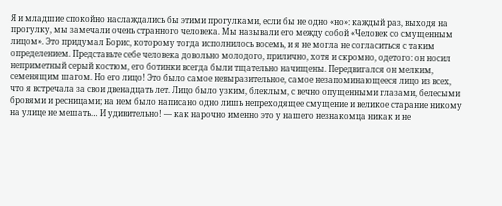Я и младшие спокойно наслаждались бы этими прогулками, если бы не одно «но»: каждый раз, выходя на прогулку, мы замечали очень странного человека. Мы называли его между собой «Человек со смущенным лицом». Это придумал Борис, которому тогда исполнилось восемь, и я не могла не согласиться с таким определением. Представьте себе человека довольно молодого, прилично, хотя и скромно, одетого: он носил неприметный серый костюм, его ботинки всегда были тщательно начищены. Передвигался он мелким, семенящим шагом. Но его лицо! Это было самое невыразительное, самое незапоминающееся лицо из всех, что я встречала за свои двенадцать лет. Лицо было узким, блеклым, с вечно опущенными глазами, белесыми бровями и ресницами; на нем было написано одно лишь непреходящее смущение и великое старание никому на улице не мешать… И удивительно! — как нарочно именно это у нашего незнакомца никак и не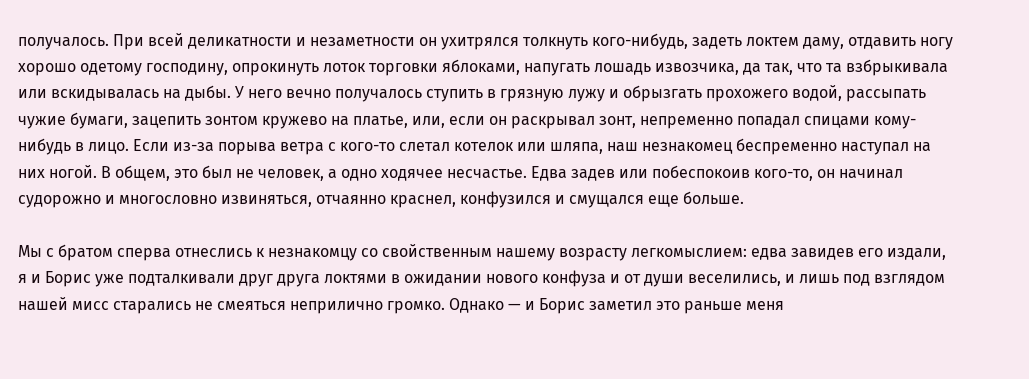получалось. При всей деликатности и незаметности он ухитрялся толкнуть кого-нибудь, задеть локтем даму, отдавить ногу хорошо одетому господину, опрокинуть лоток торговки яблоками, напугать лошадь извозчика, да так, что та взбрыкивала или вскидывалась на дыбы. У него вечно получалось ступить в грязную лужу и обрызгать прохожего водой, рассыпать чужие бумаги, зацепить зонтом кружево на платье, или, если он раскрывал зонт, непременно попадал спицами кому-нибудь в лицо. Если из-за порыва ветра с кого-то слетал котелок или шляпа, наш незнакомец беспременно наступал на них ногой. В общем, это был не человек, а одно ходячее несчастье. Едва задев или побеспокоив кого-то, он начинал судорожно и многословно извиняться, отчаянно краснел, конфузился и смущался еще больше.

Мы с братом сперва отнеслись к незнакомцу со свойственным нашему возрасту легкомыслием: едва завидев его издали, я и Борис уже подталкивали друг друга локтями в ожидании нового конфуза и от души веселились, и лишь под взглядом нашей мисс старались не смеяться неприлично громко. Однако — и Борис заметил это раньше меня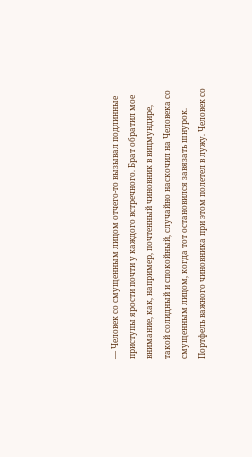— Человек со смущенным лицом отчего-то вызывал подлинные приступы ярости почти у каждого встречного. Брат обратил мое внимание, как, например, почтенный чиновник в вицмундире, такой солидный и спокойный, случайно наскочил на Человека со смущенным лицом, когда тот остановился завязать шнурок. Портфель важного чиновника при этом полетел в лужу. Человек со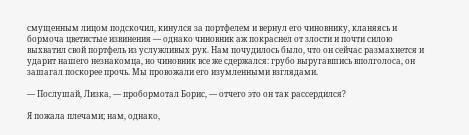смущенным лицом подскочил, кинулся за портфелем и вернул его чиновнику, кланяясь и бормоча цветистые извинения — однако чиновник аж покраснел от злости и почти силою выхватил свой портфель из услужливых рук. Нам почудилось было, что он сейчас размахнется и ударит нашего незнакомца, но чиновник все же сдержался: грубо выругавшись вполголоса, он зашагал поскорее прочь. Мы провожали его изумленными взглядами.

— Послушай, Лизка, — пробормотал Борис, — отчего это он так рассердился?

Я пожала плечами; нам, однако,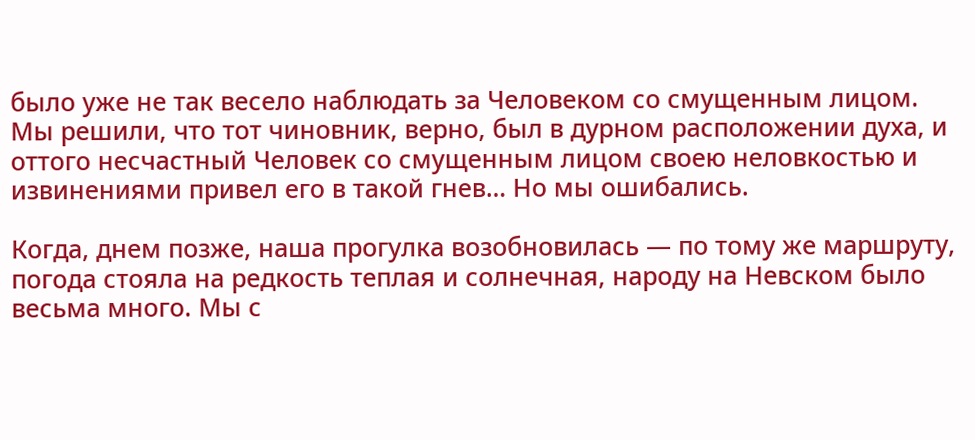было уже не так весело наблюдать за Человеком со смущенным лицом. Мы решили, что тот чиновник, верно, был в дурном расположении духа, и оттого несчастный Человек со смущенным лицом своею неловкостью и извинениями привел его в такой гнев… Но мы ошибались.

Когда, днем позже, наша прогулка возобновилась — по тому же маршруту, погода стояла на редкость теплая и солнечная, народу на Невском было весьма много. Мы с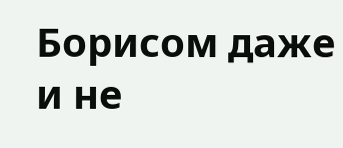Борисом даже и не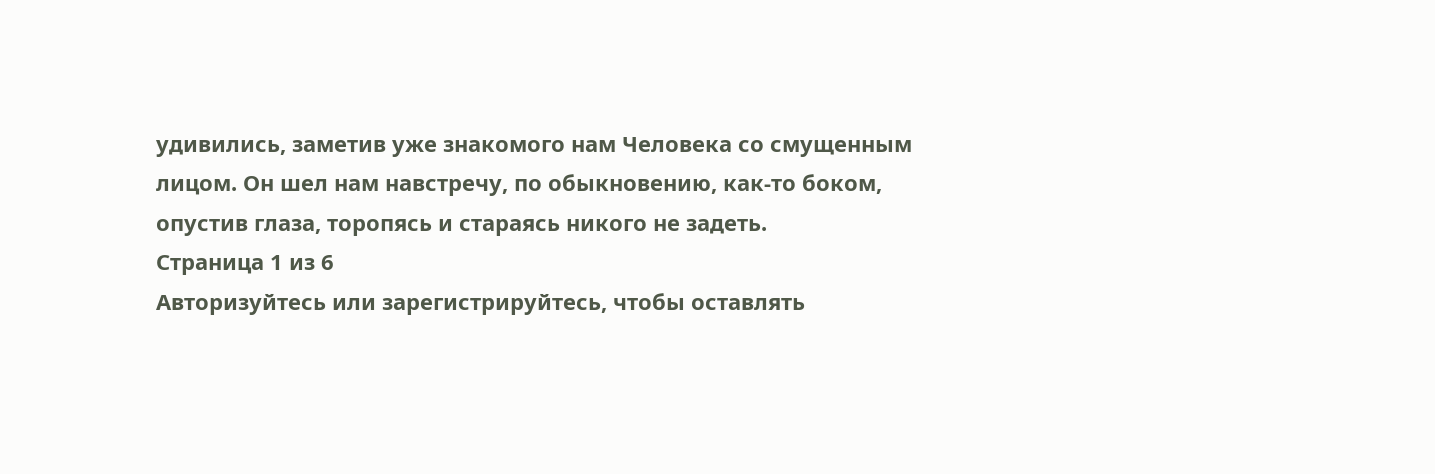удивились, заметив уже знакомого нам Человека со смущенным лицом. Он шел нам навстречу, по обыкновению, как-то боком, опустив глаза, торопясь и стараясь никого не задеть.
Страница 1 из 6
Авторизуйтесь или зарегистрируйтесь, чтобы оставлять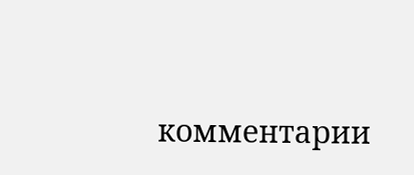комментарии